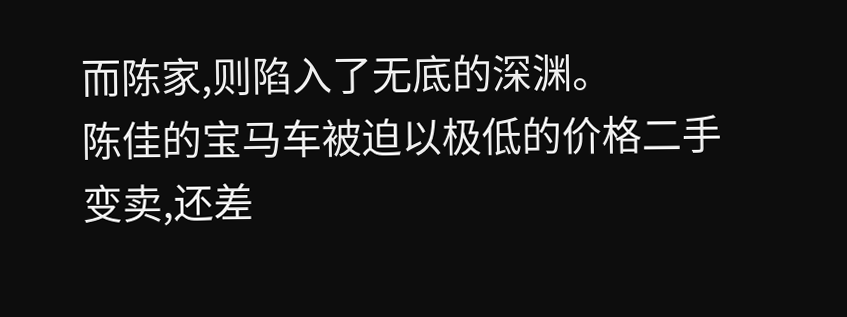而陈家,则陷入了无底的深渊。
陈佳的宝马车被迫以极低的价格二手变卖,还差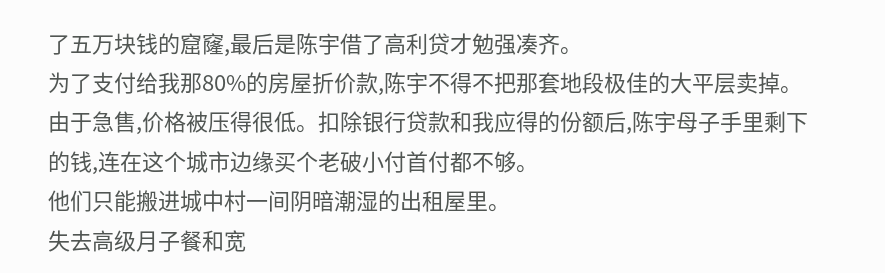了五万块钱的窟窿,最后是陈宇借了高利贷才勉强凑齐。
为了支付给我那80%的房屋折价款,陈宇不得不把那套地段极佳的大平层卖掉。
由于急售,价格被压得很低。扣除银行贷款和我应得的份额后,陈宇母子手里剩下的钱,连在这个城市边缘买个老破小付首付都不够。
他们只能搬进城中村一间阴暗潮湿的出租屋里。
失去高级月子餐和宽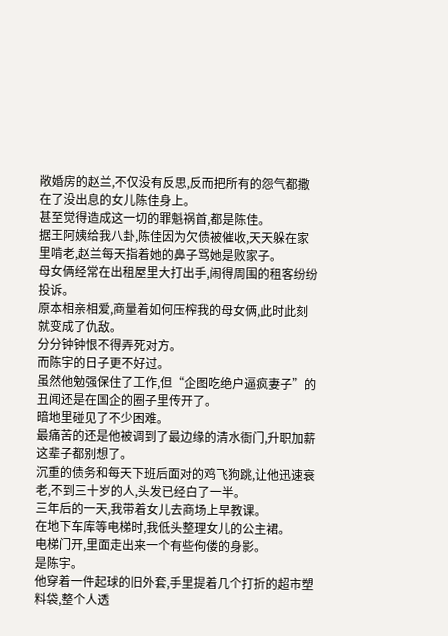敞婚房的赵兰,不仅没有反思,反而把所有的怨气都撒在了没出息的女儿陈佳身上。
甚至觉得造成这一切的罪魁祸首,都是陈佳。
据王阿姨给我八卦,陈佳因为欠债被催收,天天躲在家里啃老,赵兰每天指着她的鼻子骂她是败家子。
母女俩经常在出租屋里大打出手,闹得周围的租客纷纷投诉。
原本相亲相爱,商量着如何压榨我的母女俩,此时此刻就变成了仇敌。
分分钟钟恨不得弄死对方。
而陈宇的日子更不好过。
虽然他勉强保住了工作,但“企图吃绝户逼疯妻子”的丑闻还是在国企的圈子里传开了。
暗地里碰见了不少困难。
最痛苦的还是他被调到了最边缘的清水衙门,升职加薪这辈子都别想了。
沉重的债务和每天下班后面对的鸡飞狗跳,让他迅速衰老,不到三十岁的人,头发已经白了一半。
三年后的一天,我带着女儿去商场上早教课。
在地下车库等电梯时,我低头整理女儿的公主裙。
电梯门开,里面走出来一个有些佝偻的身影。
是陈宇。
他穿着一件起球的旧外套,手里提着几个打折的超市塑料袋,整个人透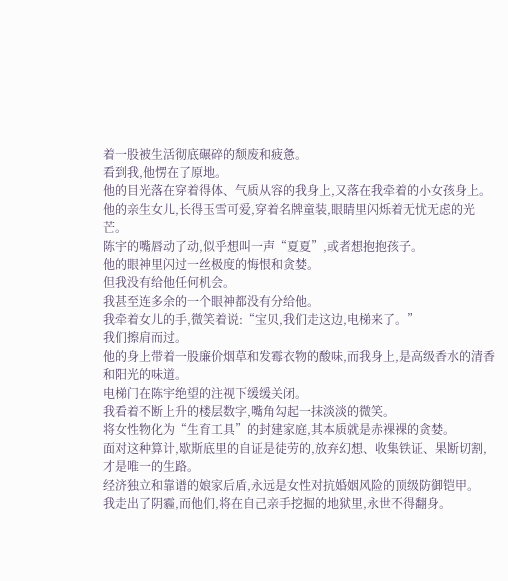着一股被生活彻底碾碎的颓废和疲惫。
看到我,他愣在了原地。
他的目光落在穿着得体、气质从容的我身上,又落在我牵着的小女孩身上。
他的亲生女儿,长得玉雪可爱,穿着名牌童装,眼睛里闪烁着无忧无虑的光芒。
陈宇的嘴唇动了动,似乎想叫一声“夏夏”,或者想抱抱孩子。
他的眼神里闪过一丝极度的悔恨和贪婪。
但我没有给他任何机会。
我甚至连多余的一个眼神都没有分给他。
我牵着女儿的手,微笑着说:“宝贝,我们走这边,电梯来了。”
我们擦肩而过。
他的身上带着一股廉价烟草和发霉衣物的酸味,而我身上,是高级香水的清香和阳光的味道。
电梯门在陈宇绝望的注视下缓缓关闭。
我看着不断上升的楼层数字,嘴角勾起一抹淡淡的微笑。
将女性物化为“生育工具”的封建家庭,其本质就是赤裸裸的贪婪。
面对这种算计,歇斯底里的自证是徒劳的,放弃幻想、收集铁证、果断切割,才是唯一的生路。
经济独立和靠谱的娘家后盾,永远是女性对抗婚姻风险的顶级防御铠甲。
我走出了阴霾,而他们,将在自己亲手挖掘的地狱里,永世不得翻身。